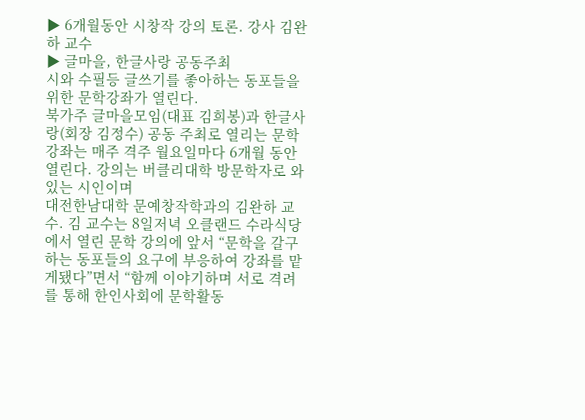▶ 6개월동안 시창작 강의 토론. 강사 김완하 교수
▶ 글마을, 한글사랑 공동주최
시와 수필등 글쓰기를 좋아하는 동포들을 위한 문학강좌가 열린다.
북가주 글마을모임(대표 김희봉)과 한글사랑(회장 김정수) 공동 주최로 열리는 문학강좌는 매주 격주 월요일마다 6개월 동안 열린다. 강의는 버클리대학 방문학자로 와있는 시인이며
대전한남대학 문예창작학과의 김완하 교수. 김 교수는 8일저녁 오클랜드 수라식당에서 열린 문학 강의에 앞서 “문학을 갈구하는 동포들의 요구에 부응하여 강좌를 맡게됐다”면서 “함께 이야기하며 서로 격려를 통해 한인사회에 문학활동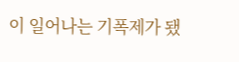이 일어나는 기폭제가 됐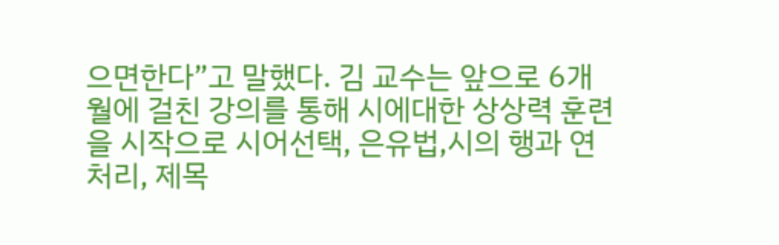으면한다”고 말했다. 김 교수는 앞으로 6개월에 걸친 강의를 통해 시에대한 상상력 훈련을 시작으로 시어선택, 은유법,시의 행과 연처리, 제목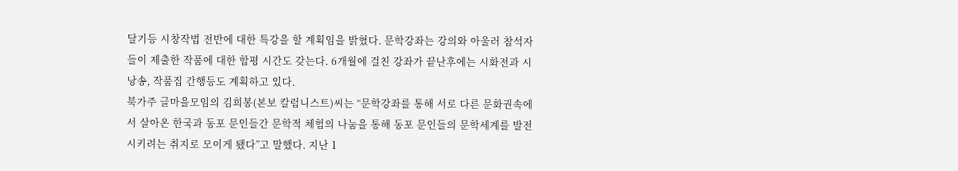달기등 시창작법 전반에 대한 특강을 할 계획임을 밝혔다. 문학강좌는 강의와 아울러 참석자들이 제출한 작품에 대한 합평 시간도 갖는다. 6개월에 걸친 강좌가 끝난후에는 시화전과 시낭송, 작품집 간행등도 계획하고 있다.
북가주 글마을모임의 김희봉(본보 칼럼니스트)씨는 “문학강좌를 통해 서로 다른 문화권속에서 살아온 한국과 동포 문인들간 문학적 체험의 나눔을 통해 동포 문인들의 문학세계를 발전시키려는 취지로 모이게 됐다”고 말했다. 지난 1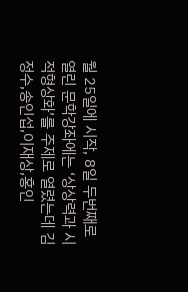월 25일에 시작, 8일 두번째로 열린 문학강좌에는 ‘상상력과 시적형상화’를 주제로 열렸는데 김정수,송인섭,이재상,홍인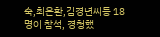숙,최은환,김경년씨등 18명이 참석, 경청했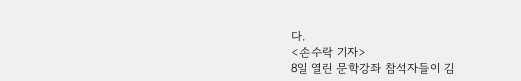다.
<손수락 기자>
8일 열린 문학강좌 참석자들이 김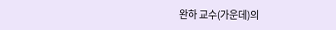완하 교수(가운데)의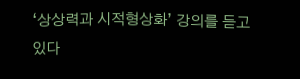‘상상력과 시적형상화’ 강의를 듣고있다